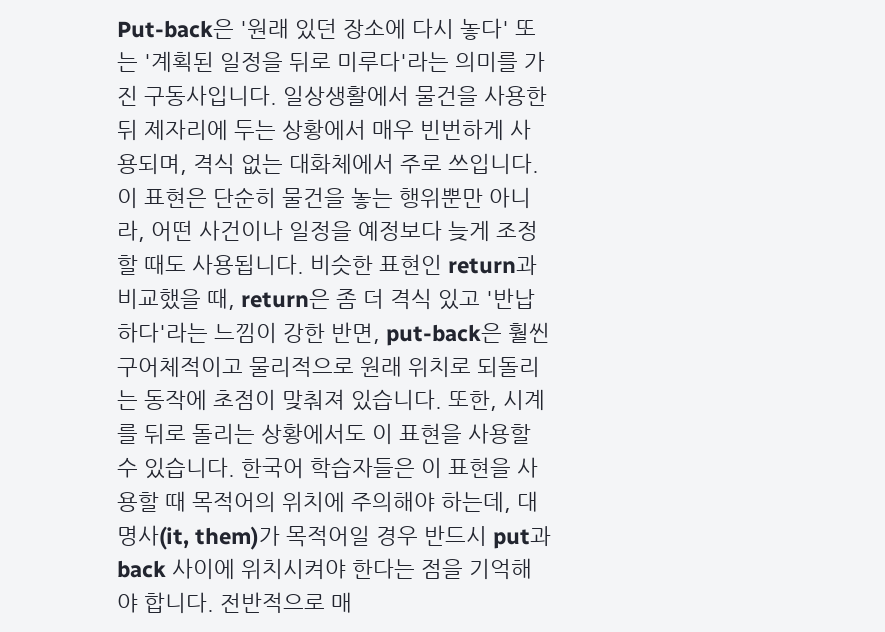Put-back은 '원래 있던 장소에 다시 놓다' 또는 '계획된 일정을 뒤로 미루다'라는 의미를 가진 구동사입니다. 일상생활에서 물건을 사용한 뒤 제자리에 두는 상황에서 매우 빈번하게 사용되며, 격식 없는 대화체에서 주로 쓰입니다. 이 표현은 단순히 물건을 놓는 행위뿐만 아니라, 어떤 사건이나 일정을 예정보다 늦게 조정할 때도 사용됩니다. 비슷한 표현인 return과 비교했을 때, return은 좀 더 격식 있고 '반납하다'라는 느낌이 강한 반면, put-back은 훨씬 구어체적이고 물리적으로 원래 위치로 되돌리는 동작에 초점이 맞춰져 있습니다. 또한, 시계를 뒤로 돌리는 상황에서도 이 표현을 사용할 수 있습니다. 한국어 학습자들은 이 표현을 사용할 때 목적어의 위치에 주의해야 하는데, 대명사(it, them)가 목적어일 경우 반드시 put과 back 사이에 위치시켜야 한다는 점을 기억해야 합니다. 전반적으로 매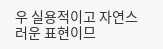우 실용적이고 자연스러운 표현이므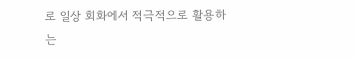로 일상 회화에서 적극적으로 활용하는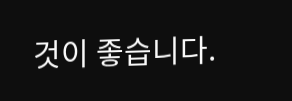것이 좋습니다.